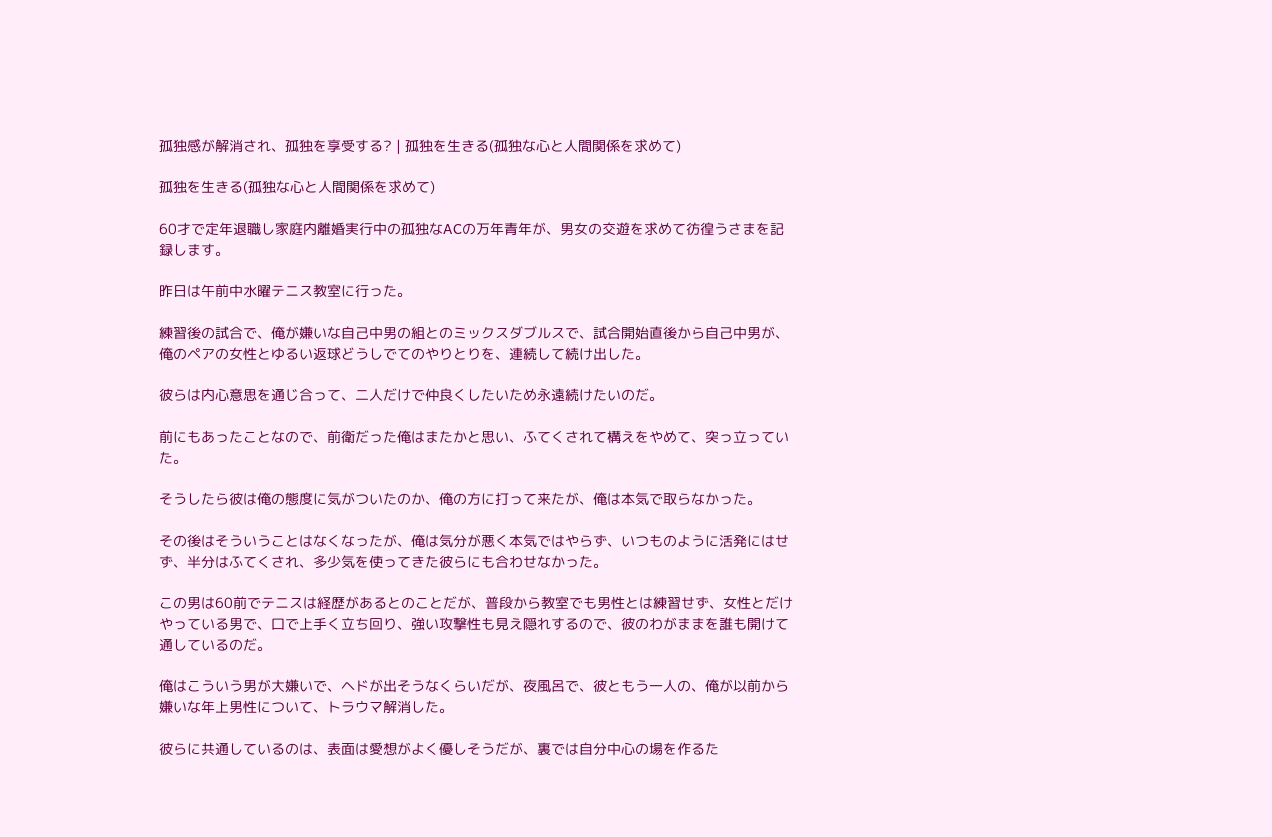孤独感が解消され、孤独を享受する? | 孤独を生きる(孤独な心と人間関係を求めて)

孤独を生きる(孤独な心と人間関係を求めて)

60才で定年退職し家庭内離婚実行中の孤独なACの万年青年が、男女の交遊を求めて彷徨うさまを記録します。

昨日は午前中水曜テニス教室に行った。

練習後の試合で、俺が嫌いな自己中男の組とのミックスダブルスで、試合開始直後から自己中男が、俺のペアの女性とゆるい返球どうしでてのやりとりを、連続して続け出した。

彼らは内心意思を通じ合って、二人だけで仲良くしたいため永遠続けたいのだ。

前にもあったことなので、前衛だった俺はまたかと思い、ふてくされて構えをやめて、突っ立っていた。

そうしたら彼は俺の態度に気がついたのか、俺の方に打って来たが、俺は本気で取らなかった。

その後はそういうことはなくなったが、俺は気分が悪く本気ではやらず、いつものように活発にはせず、半分はふてくされ、多少気を使ってきた彼らにも合わせなかった。

この男は60前でテニスは経歴があるとのことだが、普段から教室でも男性とは練習せず、女性とだけやっている男で、口で上手く立ち回り、強い攻撃性も見え隠れするので、彼のわがままを誰も開けて通しているのだ。

俺はこういう男が大嫌いで、ヘドが出そうなくらいだが、夜風呂で、彼ともう一人の、俺が以前から嫌いな年上男性について、トラウマ解消した。

彼らに共通しているのは、表面は愛想がよく優しそうだが、裏では自分中心の場を作るた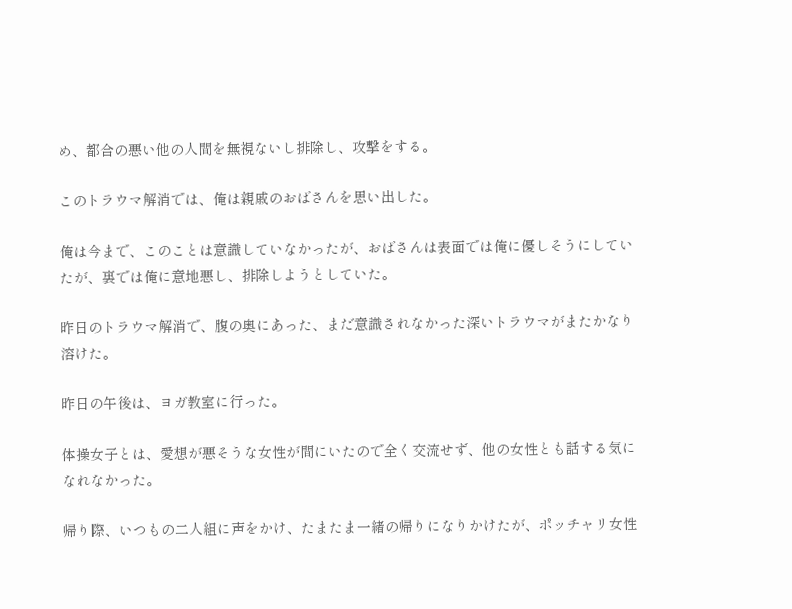め、都合の悪い他の人間を無視ないし排除し、攻撃をする。

このトラウマ解消では、俺は親戚のおばさんを思い出した。

俺は今まで、このことは意識していなかったが、おばさんは表面では俺に優しそうにしていたが、裏では俺に意地悪し、排除しようとしていた。

昨日のトラウマ解消で、腹の奥にあった、まだ意識されなかった深いトラウマがまたかなり溶けた。

昨日の午後は、ヨガ教室に行った。

体操女子とは、愛想が悪そうな女性が間にいたので全く交流せず、他の女性とも話する気になれなかった。

帰り際、いつもの二人組に声をかけ、たまたま一緒の帰りになりかけたが、ポッチャリ女性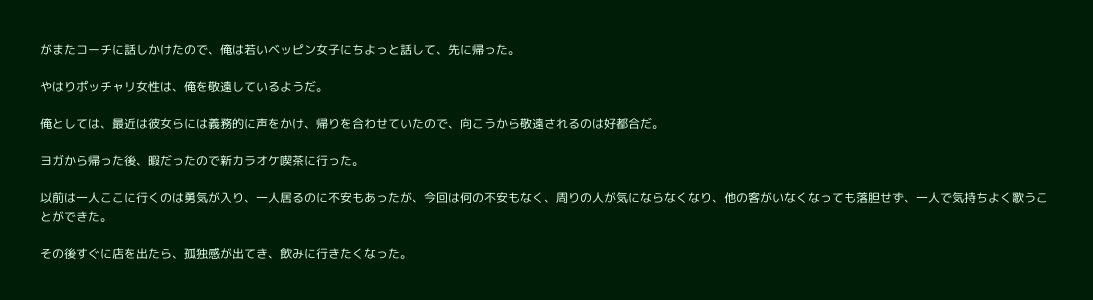がまたコーチに話しかけたので、俺は若いベッピン女子にちよっと話して、先に帰った。

やはりポッチャリ女性は、俺を敬遠しているようだ。

俺としては、最近は彼女らには義務的に声をかけ、帰りを合わせていたので、向こうから敬遠されるのは好都合だ。

ヨガから帰った後、暇だったので新カラオケ喫茶に行った。

以前は一人ここに行くのは勇気が入り、一人居るのに不安もあったが、今回は何の不安もなく、周りの人が気にならなくなり、他の客がいなくなっても落胆せず、一人で気持ちよく歌うことができた。

その後すぐに店を出たら、孤独感が出てき、飲みに行きたくなった。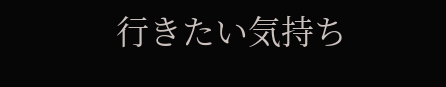行きたい気持ち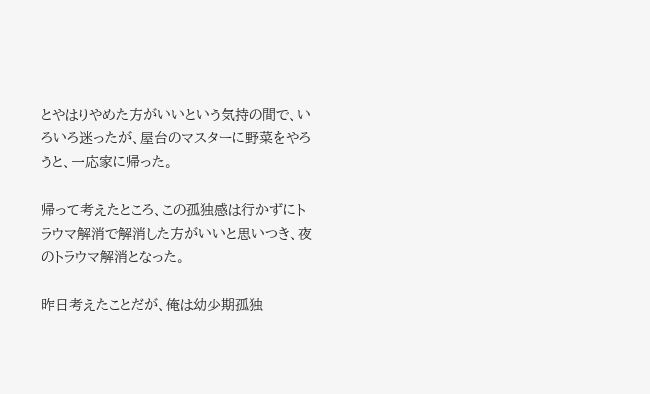とやはりやめた方がいいという気持の間で、いろいろ迷ったが、屋台のマスターに野菜をやろうと、一応家に帰った。

帰って考えたところ、この孤独感は行かずにトラウマ解消で解消した方がいいと思いつき、夜のトラウマ解消となった。

昨日考えたことだが、俺は幼少期孤独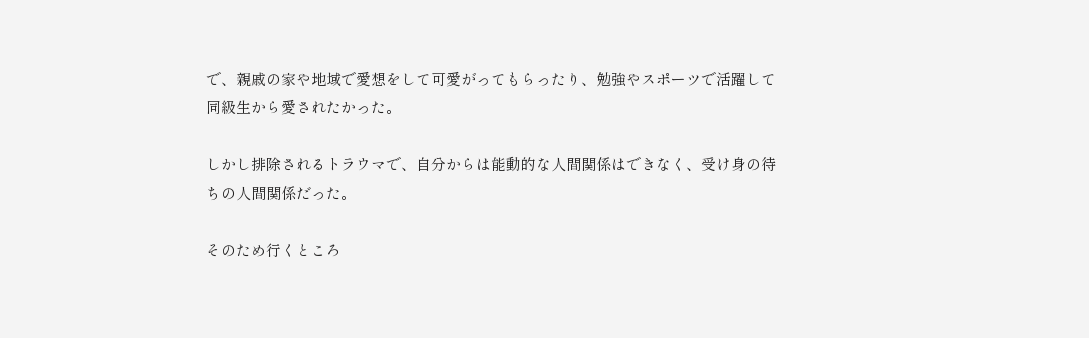で、親戚の家や地域で愛想をして可愛がってもらったり、勉強やスポーツで活躍して同級生から愛されたかった。

しかし排除されるトラウマで、自分からは能動的な人間関係はできなく、受け身の待ちの人間関係だった。

そのため行くところ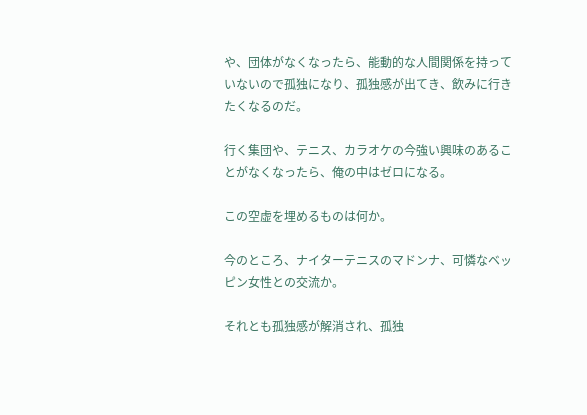や、団体がなくなったら、能動的な人間関係を持っていないので孤独になり、孤独感が出てき、飲みに行きたくなるのだ。

行く集団や、テニス、カラオケの今強い興味のあることがなくなったら、俺の中はゼロになる。

この空虚を埋めるものは何か。

今のところ、ナイターテニスのマドンナ、可憐なベッピン女性との交流か。

それとも孤独感が解消され、孤独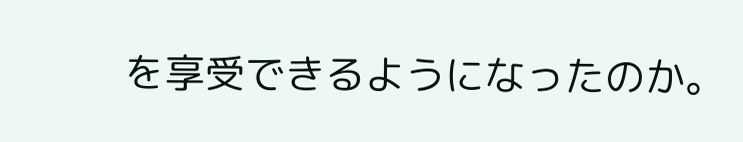を享受できるようになったのか。